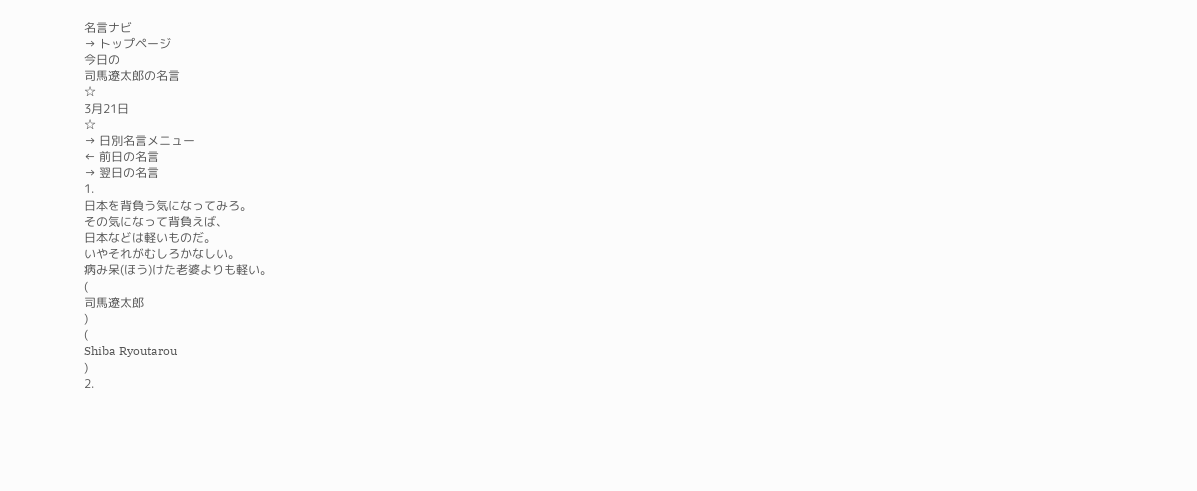名言ナビ
→ トップページ
今日の
司馬遼太郎の名言
☆
3月21日
☆
→ 日別名言メニュー
← 前日の名言
→ 翌日の名言
1.
日本を背負う気になってみろ。
その気になって背負えば、
日本などは軽いものだ。
いやそれがむしろかなしい。
病み呆(ほう)けた老婆よりも軽い。
(
司馬遼太郎
)
(
Shiba Ryoutarou
)
2.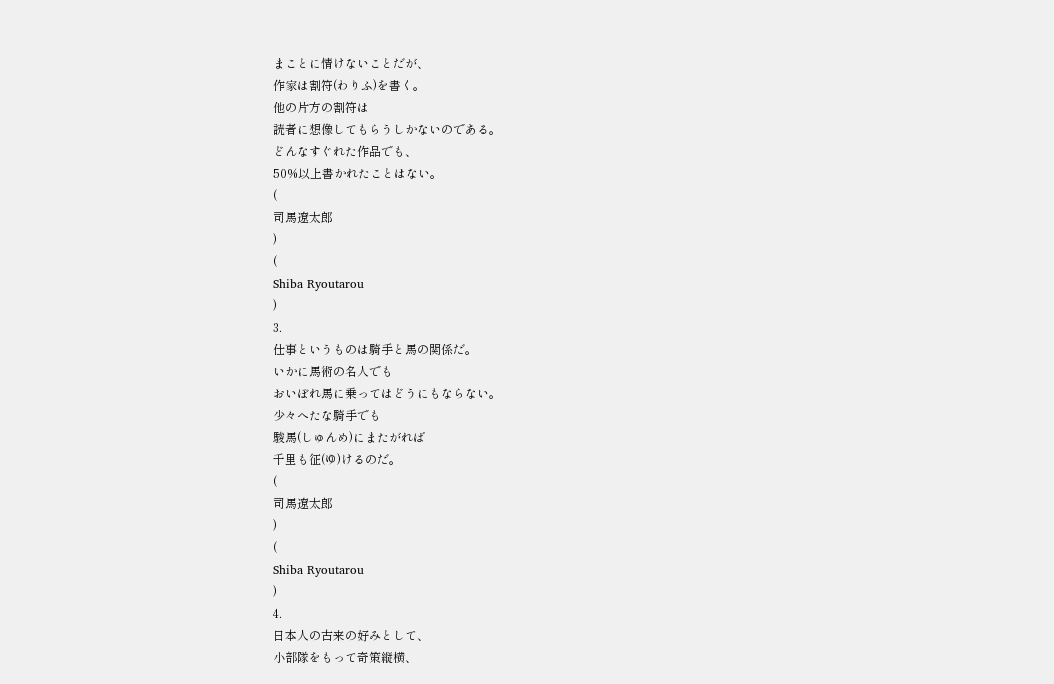まことに情けないことだが、
作家は割符(わりふ)を書く。
他の片方の割符は
読者に想像してもらうしかないのである。
どんなすぐれた作品でも、
50%以上書かれたことはない。
(
司馬遼太郎
)
(
Shiba Ryoutarou
)
3.
仕事というものは騎手と馬の関係だ。
いかに馬術の名人でも
おいぼれ馬に乗ってはどうにもならない。
少々へたな騎手でも
駿馬(しゅんめ)にまたがれば
千里も征(ゆ)けるのだ。
(
司馬遼太郎
)
(
Shiba Ryoutarou
)
4.
日本人の古来の好みとして、
小部隊をもって奇策縦横、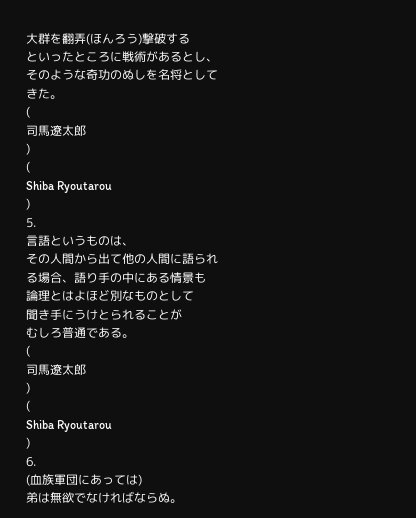大群を翻弄(ほんろう)撃破する
といったところに戦術があるとし、
そのような奇功のぬしを名将としてきた。
(
司馬遼太郎
)
(
Shiba Ryoutarou
)
5.
言語というものは、
その人間から出て他の人間に語られる場合、語り手の中にある情景も
論理とはよほど別なものとして
聞き手にうけとられることが
むしろ普通である。
(
司馬遼太郎
)
(
Shiba Ryoutarou
)
6.
(血族軍団にあっては)
弟は無欲でなければならぬ。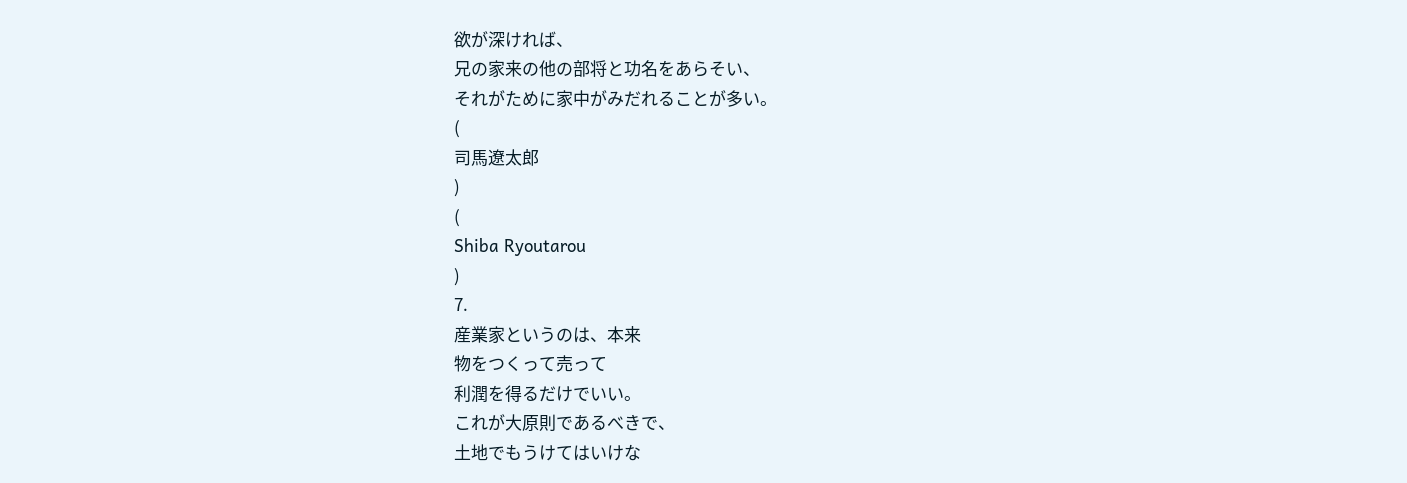欲が深ければ、
兄の家来の他の部将と功名をあらそい、
それがために家中がみだれることが多い。
(
司馬遼太郎
)
(
Shiba Ryoutarou
)
7.
産業家というのは、本来
物をつくって売って
利潤を得るだけでいい。
これが大原則であるべきで、
土地でもうけてはいけな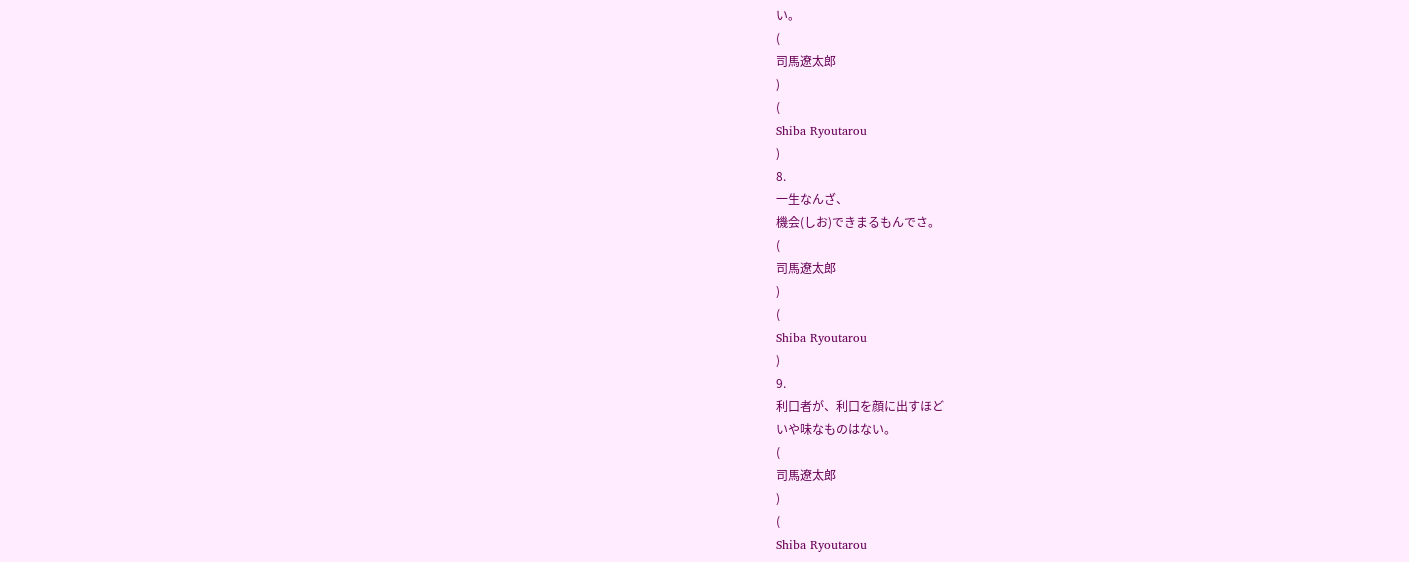い。
(
司馬遼太郎
)
(
Shiba Ryoutarou
)
8.
一生なんざ、
機会(しお)できまるもんでさ。
(
司馬遼太郎
)
(
Shiba Ryoutarou
)
9.
利口者が、利口を顔に出すほど
いや味なものはない。
(
司馬遼太郎
)
(
Shiba Ryoutarou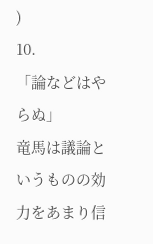)
10.
「論などはやらぬ」
竜馬は議論というものの効力をあまり信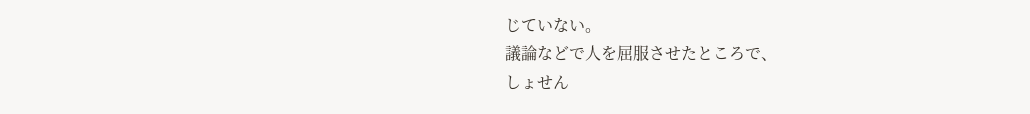じていない。
議論などで人を屈服させたところで、
しょせん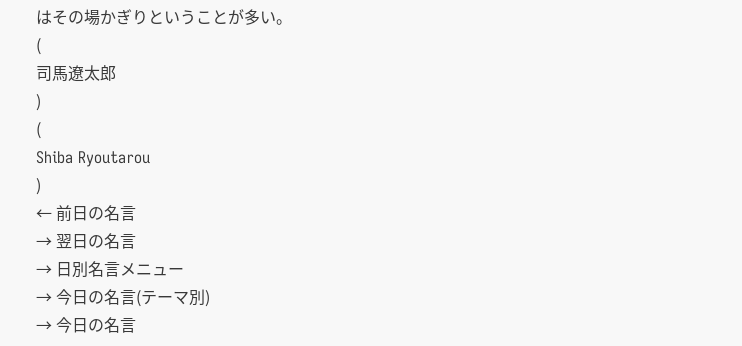はその場かぎりということが多い。
(
司馬遼太郎
)
(
Shiba Ryoutarou
)
← 前日の名言
→ 翌日の名言
→ 日別名言メニュー
→ 今日の名言(テーマ別)
→ 今日の名言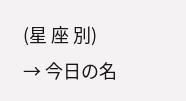(星 座 別)
→ 今日の名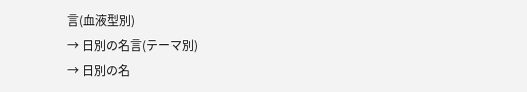言(血液型別)
→ 日別の名言(テーマ別)
→ 日別の名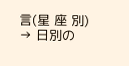言(星 座 別)
→ 日別の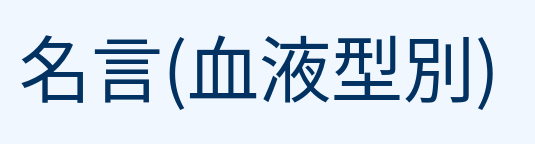名言(血液型別)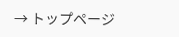→ トップページ